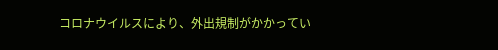コロナウイルスにより、外出規制がかかってい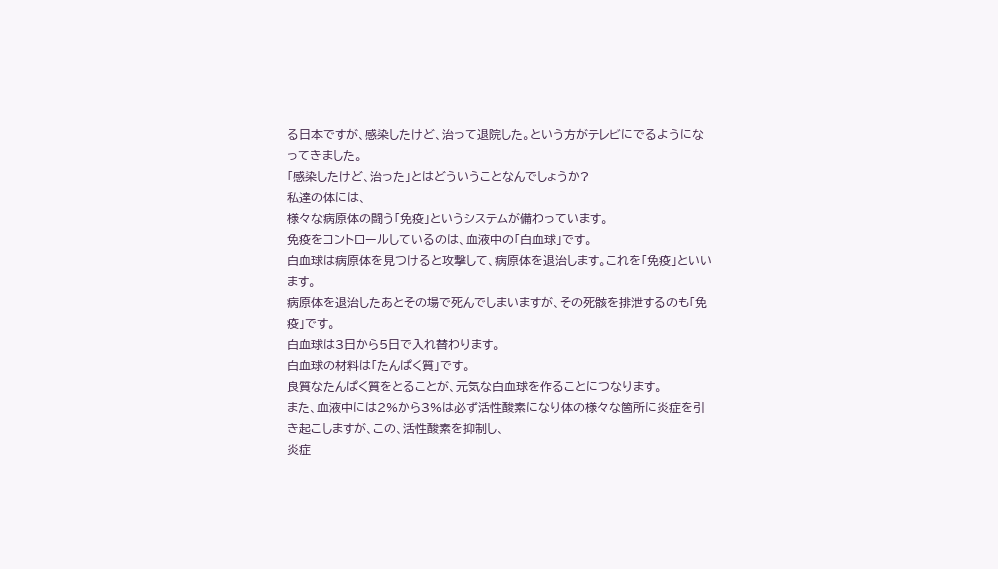る日本ですが、感染したけど、治って退院した。という方がテレビにでるようになってきました。
「感染したけど、治った」とはどういうことなんでしょうか?
私達の体には、
様々な病原体の闘う「免疫」というシステムが備わっています。
免疫をコントロールしているのは、血液中の「白血球」です。
白血球は病原体を見つけると攻撃して、病原体を退治します。これを「免疫」といいます。
病原体を退治したあとその場で死んでしまいますが、その死骸を排泄するのも「免疫」です。
白血球は3日から5日で入れ替わります。
白血球の材料は「たんぱく質」です。
良質なたんぱく質をとることが、元気な白血球を作ることにつなります。
また、血液中には2%から3%は必ず活性酸素になり体の様々な箇所に炎症を引き起こしますが、この、活性酸素を抑制し、
炎症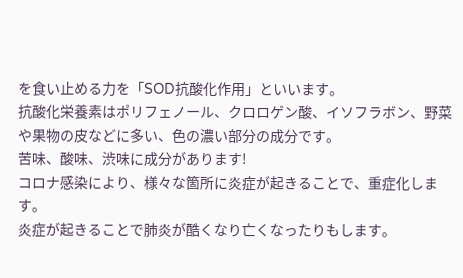を食い止める力を「SOD抗酸化作用」といいます。
抗酸化栄養素はポリフェノール、クロロゲン酸、イソフラボン、野菜や果物の皮などに多い、色の濃い部分の成分です。
苦味、酸味、渋味に成分があります!
コロナ感染により、様々な箇所に炎症が起きることで、重症化します。
炎症が起きることで肺炎が酷くなり亡くなったりもします。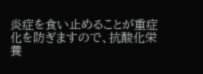炎症を食い止めることが重症化を防ぎますので、抗酸化栄養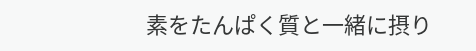素をたんぱく質と一緒に摂り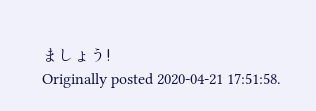ましょう!
Originally posted 2020-04-21 17:51:58.